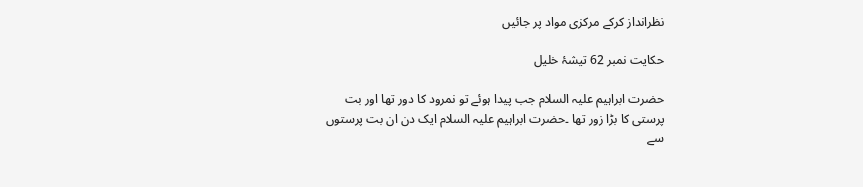نظرانداز کرکے مرکزی مواد پر جائیں

حکایت نمبر 62 تیشۂ خلیل

حضرت ابراہیم علیہ السلام جب پیدا ہوئے تو نمرود کا دور تھا اور بت پرستی کا بڑا زور تھا ۔حضرت ابراہیم علیہ السلام ایک دن ان بت پرستوں سے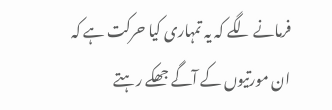فرمانے لگے کہ یہ تمہاری کیا حرکت ہے کہ ان مورتیوں کے آگے جھکے رہتے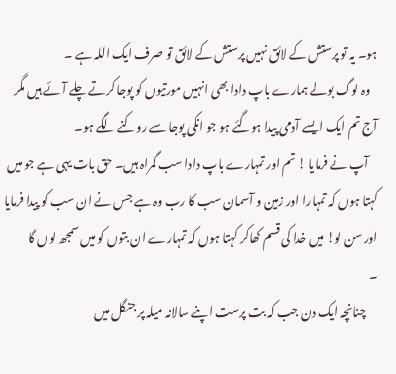ہو۔ یہ تو پرستش کے لائق نہیں پرستش کے لائق تو صرف ایک اللہ ہے ۔
   وہ لوگ بولے ہمارے باپ دادا بھی انہیں مورتیوں کو پوجا کرتے چلے آئے ہیں مگر آج تم ایک ایسے آدمی پیدا ہوگئے ہو جو انکی پوجا سے روکنے لگے ہو۔
    آپ نے فرمایا ! تم اور تمہارے باپ دادا سب گمراہ ہیں۔ حق بات یہی ہے جو میں کہتا ہوں کہ تمہارا اور زمین و آسمان سب کا رب وہ ہے جس نے ان سب کو پیدا فرمایا اور سن لو! میں خدا کی قسم کھاکر کہتا ہوں کہ تمہارے ان بتوں کو میں سمجھ لوں گا
۔
     چنانچہ ایک دن جب کہ بت پرست اپنے سالانہ میلہ پر جنگل میں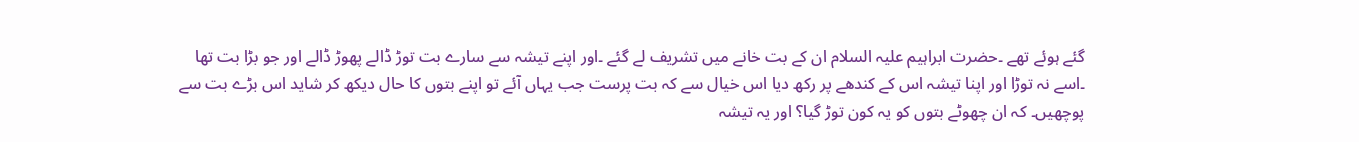گئے ہوئے تھے ۔حضرت ابراہیم علیہ السلام ان کے بت خانے میں تشریف لے گئے ۔اور اپنے تیشہ سے سارے بت توڑ ڈالے پھوڑ ڈالے اور جو بڑا بت تھا ۔اسے نہ توڑا اور اپنا تیشہ اس کے کندھے پر رکھ دیا اس خیال سے کہ بت پرست جب یہاں آئے تو اپنے بتوں کا حال دیکھ کر شاید اس بڑے بت سے پوچھیں۔ کہ ان چھوٹے بتوں کو یہ کون توڑ گیا؟ اور یہ تیشہ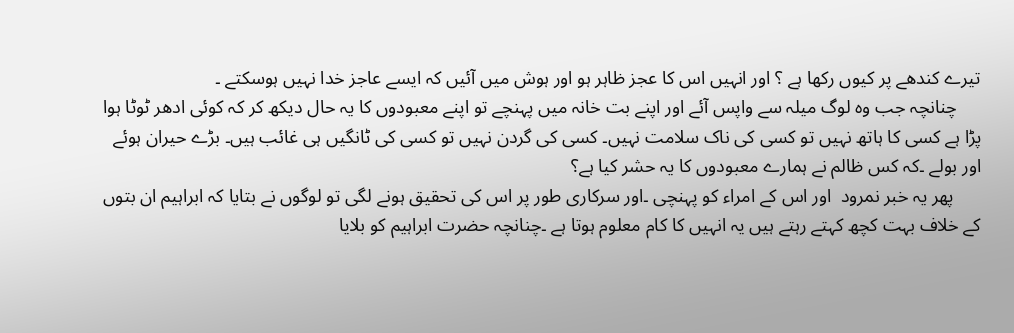تیرے کندھے پر کیوں رکھا ہے ؟ اور انہیں اس کا عجز ظاہر ہو اور ہوش میں آئیں کہ ایسے عاجز خدا نہیں ہوسکتے ۔
     چنانچہ جب وہ لوگ میلہ سے واپس آئے اور اپنے بت خانہ میں پہنچے تو اپنے معبودوں کا یہ حال دیکھ کر کہ کوئی ادھر ٹوٹا ہوا پڑا ہے کسی کا ہاتھ نہیں تو کسی کی ناک سلامت نہیں۔ کسی کی گردن نہیں تو کسی کی ٹانگیں ہی غائب ہیں۔ بڑے حیران ہوئے اور بولے ۔کہ کس ظالم نے ہمارے معبودوں کا یہ حشر کیا ہے؟
      پھر یہ خبر نمرود  اور اس کے امراء کو پہنچی ۔اور سرکاری طور پر اس کی تحقیق ہونے لگی تو لوگوں نے بتایا کہ ابراہیم ان بتوں کے خلاف بہت کچھ کہتے رہتے ہیں یہ انہیں کا کام معلوم ہوتا ہے ۔چنانچہ حضرت ابراہیم کو بلایا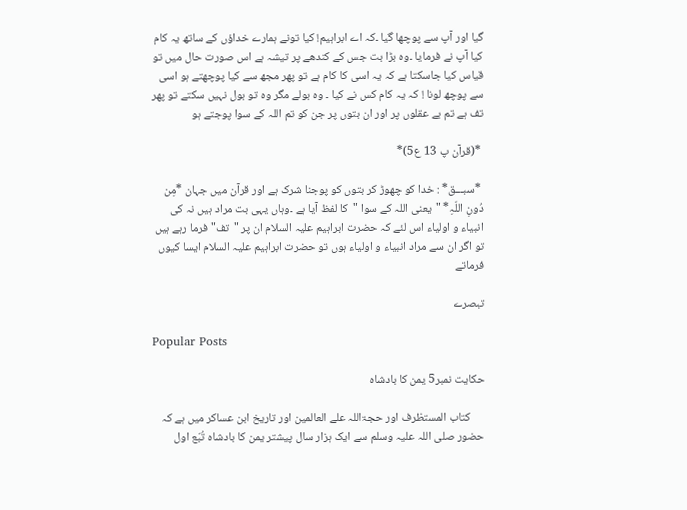گیا اور آپ سے پوچھا گیا ۔کہ اے ابراہیم! کیا تونے ہمارے خداؤں کے ساتھ یہ کام کیا آپ نے فرمایا ۔وہ بڑا بت جس کے کندھے پر تیشہ ہے اس صورت حال میں تو قیاس کیا جاسکتا ہے کہ یہ اسی کا کام ہے تو پھر مجھ سے کیا پوچھتے ہو اسی سے پوچھ لونا ! کہ یہ کام کس نے کیا ۔ وہ بولے مگر وہ تو بول نہیں سکتے تو پھر تف ہے تم بے عقلوں پر اور ان بتوں پر جن کو تم اللہ کے سوا پوجتے ہو

 *(قرآن پ 13 ع5)*

 *سبـــق* : خدا کو چھوڑ کر بتوں کو پوجنا شرک ہے اور قرآن میں جہان *مِن دُونِ اللّہِ* "یعنی اللہ کے سوا "  کا لفظ آیا ہے ۔وہاں یہی بت مراد ہیں نہ کی انبیاء و اولیاء اس لئے کہ حضرت ابراہیم علیہ السلام ان پر "تف" فرما رہے ہیں تو اگر ان سے مراد انبیاء و اولیاء ہوں تو حضرت ابراہیم علیہ السلام ایسا کیوں فرماتے

تبصرے

Popular Posts

حکایت نمبر5 یمن کا بادشاہ

     کتاب المستظرف اور حجۃاللہ علے العالمین اور تاریخ ابن عساکر میں ہے کہ حضور صلی اللہ علیہ وسلم سے ایک ہزار سال پیشتر یمن کا بادشاہ تُبّع اول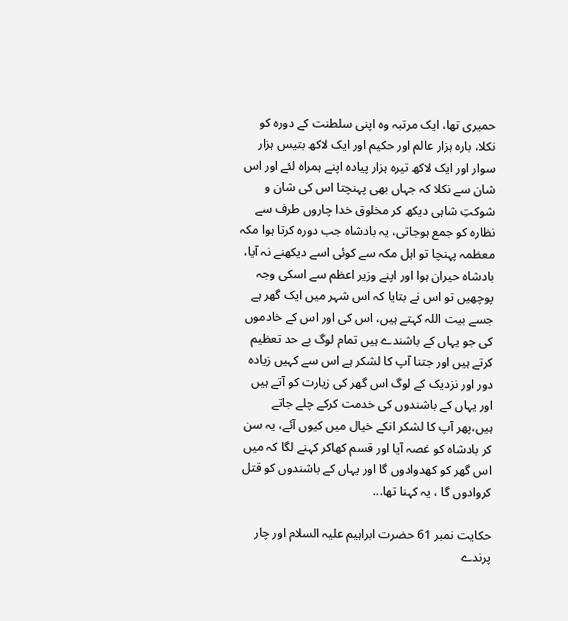حمیری تھا، ایک مرتبہ وہ اپنی سلطنت کے دورہ کو نکلا، بارہ ہزار عالم اور حکیم اور ایک لاکھ بتیس ہزار سوار اور ایک لاکھ تیرہ ہزار پیادہ اپنے ہمراہ لئے اور اس شان سے نکلا کہ جہاں بھی پہنچتا اس کی شان و شوکتِ شاہی دیکھ کر مخلوق خدا چاروں طرف سے نظارہ کو جمع ہوجاتی، یہ بادشاہ جب دورہ کرتا ہوا مکہ معظمہ پہنچا تو اہل مکہ سے کوئی اسے دیکھنے نہ آیا، بادشاہ حیران ہوا اور اپنے وزیر اعظم سے اسکی وجہ پوچھیں تو اس نے بتایا کہ اس شہر میں ایک گھر ہے جسے بیت اللہ کہتے ہیں، اس کی اور اس کے خادموں کی جو یہاں کے باشندے ہیں تمام لوگ بے حد تعظیم کرتے ہیں اور جتنا آپ کا لشکر ہے اس سے کہیں زیادہ دور اور نزدیک کے لوگ اس گھر کی زیارت کو آتے ہیں اور یہاں کے باشندوں کی خدمت کرکے چلے جاتے ہیں،پھر آپ کا لشکر انکے خیال میں کیوں آئے، یہ سن کر بادشاہ کو غصہ آیا اور قسم کھاکر کہنے لگا کہ میں اس گھر کو کھدوادوں گا اور یہاں کے باشندوں کو قتل کروادوں گا ، یہ کہنا تھا...

حکایت نمبر 61 حضرت ابراہیم علیہ السلام اور چار پرندے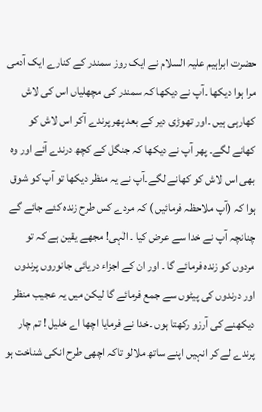حضرت ابراہیم علیہ السلام نے ایک روز سمندر کے کنارے ایک آدمی مرا ہوا دیکھا ۔آپ نے دیکھا کہ سمندر کی مچھلیاں اس کی لاش کھارہی ہیں ۔اور تھوڑی دیر کے بعد پھر پرندے آکر اس لاش کو کھانے لگے۔ پھر آپ نے دیکھا کہ جنگل کے کچھ درندے آئے اور وہ بھی اس لاش کو کھانے لگے۔آپ نے یہ منظر دیکھا تو آپ کو شوق ہوا کہ (آپ ملاحظہ فرمائیں ) کہ مردے کس طرح زندہ کئے جائے گے چنانچہ آپ نے خدا سے عرض کیا ۔ الٰہی! مجھے یقین ہے کہ تو مردوں کو زندہ فرمائے گا ۔ اور ان کے اجزاء دریائی جانوروں پرندوں اور درندوں کی پیٹوں سے جمع فرمائے گا لیکن میں یہ عجیب منظر دیکھنے کی آرزو رکھتا ہوں ۔خدا نے فرمایا اچھا اے خلیل ! تم چار پرندے لے کر انہیں اپنے ساتھ ملالو تاکہ اچھی طرح انکی شناخت ہو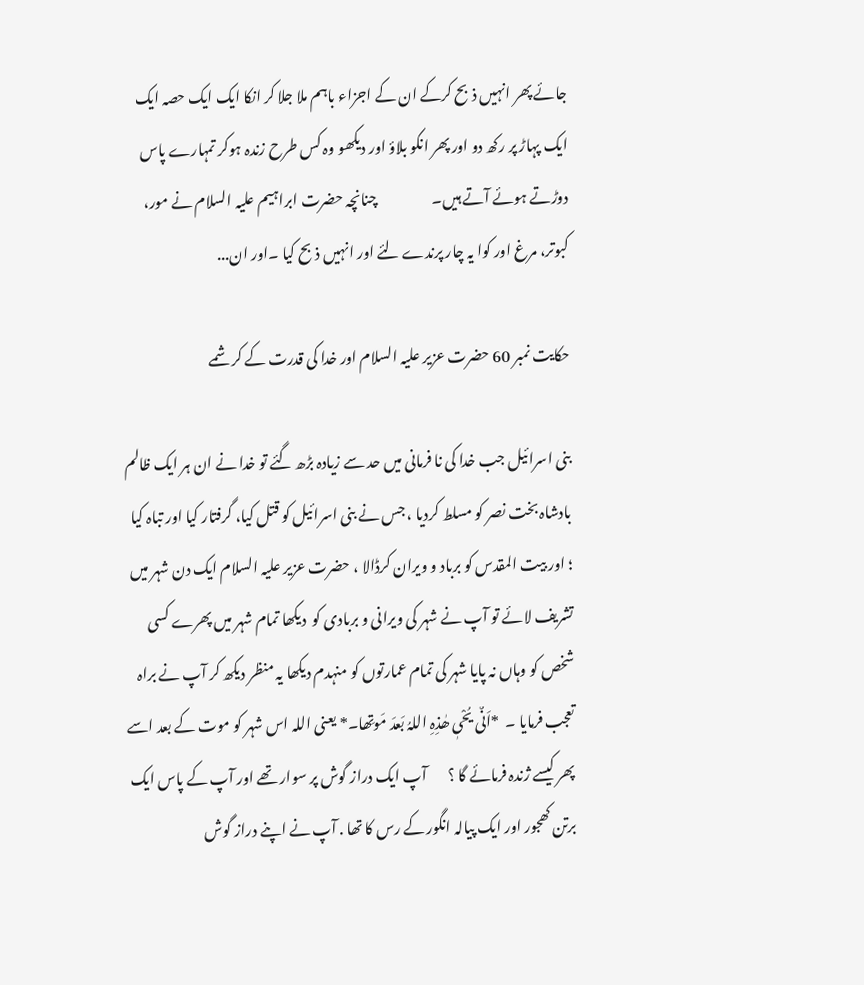جائے پھر انہیں ذبح کرکے ان کے اجزاء باہم ملا جلا کر انکا ایک ایک حصہ ایک ایک پہاڑ پر رکھ دو اور پھر انکو بلاؤ اور دیکھو وہ کس طرح زندہ ہوکر تمہارے پاس دوڑتے ہوئے آتے ہیں۔                   چنانچہ حضرت ابراہیم علیہ السلام نے مور، کبوتر، مرغ اور کوا یہ چار پرندے لئے اور انہیں ذبح کیا ۔اور ان...

حکایت نمبر 60 حضرت عزیر علیہ السلام اور خدا کی قدرت کے کرشمے

بنی اسرائیل جب خدا کی نا فرمانی میں حد سے زیادہ بڑھ گئے تو خدا نے ان ہر ایک ظالم بادشاہ بخت نصر کو مسلط کردیا ، جس نے بنی اسرائیل کو قتل کیا، گرفتار کیا اور تباہ کیا ؛ اور بیت المقدس کو برباد و ویران کرڈالا ، حضرت عزیر علیہ السلام ایک دن شہر میں تشریف لائے تو آپ نے شہر کی ویرانی و بربادی کو  دیکھا تمام شہر میں پھرے کسی شخص کو وہاں نہ پایا شہر کی تمام عمارتوں کو منہدم دیکھا یہ منظر دیکھ کر آپ نے براہ تعجب فرمایا ۔  *اَنٌی یُحْیٖ ھٰذِہِ اللہُ بَعدَ مَوتِھا۔* یعنی اللہ اس شہر کو موت کے بعد اسے پھر کیسے ژندہ فرمائے گا ؟       آپ ایک دراز گوش پر سوار تھے اور آپ کے پاس ایک برتن کھجور اور ایک پیالہ انگور کے رس کا تھا . آپ نے اپنے دراز گوش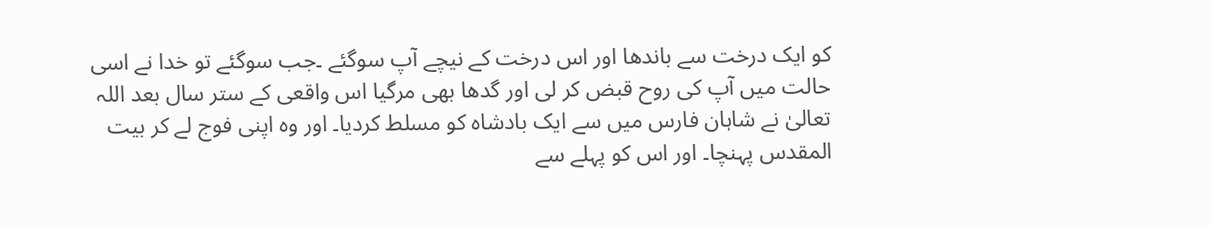کو ایک درخت سے باندھا اور اس درخت کے نیچے آپ سوگئے ۔جب سوگئے تو خدا نے اسی حالت میں آپ کی روح قبض کر لی اور گدھا بھی مرگیا اس واقعی کے ستر سال بعد اللہ تعالیٰ نے شاہان فارس میں سے ایک بادشاہ کو مسلط کردیا۔ اور وہ اپنی فوج لے کر بیت المقدس پہنچا۔ اور اس کو پہلے سے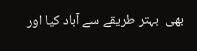بھی  بہتر طریقے سے آباد کیا اور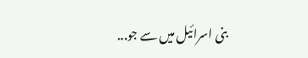بنی اسرائیل میں سے جو...